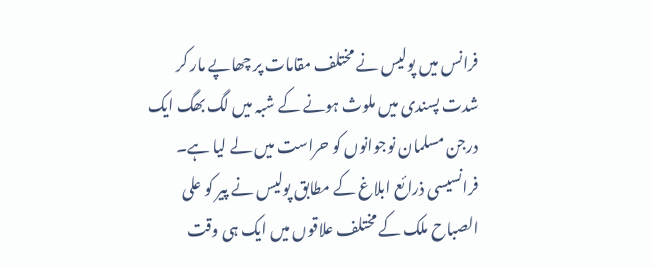فرانس میں پولیس نے مختلف مقامات پر چھاپے مار کر شدت پسندی میں ملوث ہونے کے شبہ میں لگ بھگ ایک درجن مسلمان نوجوانوں کو حراست میں لے لیا ہے۔
فرانسیسی ذرائع ابلاغ کے مطابق پولیس نے پیر کو علی الصباح ملک کے مختلف علاقوں میں ایک ہی وقت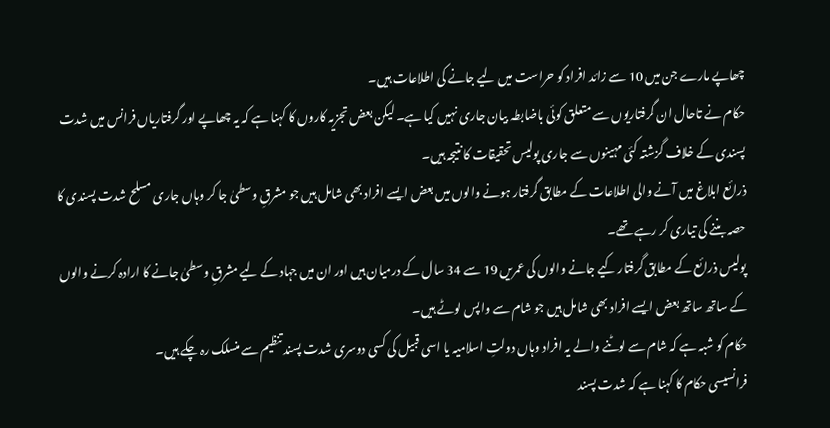چھاپے مارے جن میں 10 سے زائد افراد کو حراست میں لیے جانے کی اطلاعات ہیں۔
حکام نے تاحال ان گرفتاریوں سے متعلق کوئی باضابطہ بیان جاری نہیں کیا ہے۔ لیکن بعض تجزیہ کاروں کا کہنا ہے کہ یہ چھاپے اور گرفتاریاں فرانس میں شدت پسندی کے خلاف گزشتہ کئی مہینوں سے جاری پولیس تحقیقات کا نتیجہ ہیں۔
ذرائع ابلاغ میں آنے والی اطلاعات کے مطابق گرفتار ہونے والوں میں بعض ایسے افراد بھی شامل ہیں جو مشرقِ وسطیٰ جا کر وہاں جاری مسلح شدت پسندی کا حصہ بننے کی تیاری کر رہے تھے۔
پولیس ذرائع کے مطابق گرفتار کیے جانے والوں کی عمریں 19 سے 34 سال کے درمیان ہیں اور ان میں جہاد کے لیے مشرقِ وسطیٰ جانے کا ارادہ کرنے والوں کے ساتھ ساتھ بعض ایسے افراد بھی شامل ہیں جو شام سے واپس لوٹے ہیں۔
حکام کو شبہ ہے کہ شام سے لوٹنے والے یہ افراد وہاں دولتِ اسلامیہ یا اسی قبیل کی کسی دوسری شدت پسند تنظیم سے منسلک رہ چکے ہیں۔
فرانسیسی حکام کا کہنا ہے کہ شدت پسند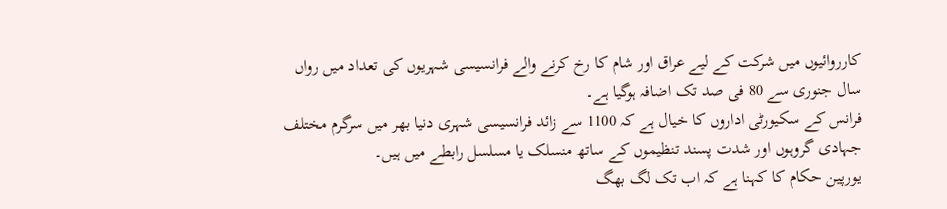کارروائیوں میں شرکت کے لیے عراق اور شام کا رخ کرنے والے فرانسیسی شہریوں کی تعداد میں رواں سال جنوری سے 80 فی صد تک اضافہ ہوگیا ہے۔
فرانس کے سکیورٹی اداروں کا خیال ہے کہ 1100 سے زائد فرانسیسی شہری دنیا بھر میں سرگرم مختلف جہادی گروہوں اور شدت پسند تنظیموں کے ساتھ منسلک یا مسلسل رابطے میں ہیں۔
یورپین حکام کا کہنا ہے کہ اب تک لگ بھگ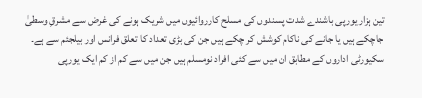تین ہزار یورپی باشندے شدت پسندوں کی مسلح کارروائیوں میں شریک ہونے کی غرض سے مشرقِ وسطیٰ جاچکے ہیں یا جانے کی ناکام کوشش کر چکے ہیں جن کی بڑی تعداد کا تعلق فرانس اور بیلجئم سے ہے۔
سکیورٹی اداروں کے مطابق ان میں سے کئی افراد نومسلم ہیں جن میں سے کم از کم ایک یورپی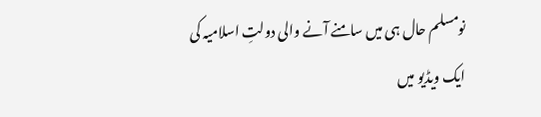نومسلم حال ہی میں سامنے آنے والی دولتِ اسلامیہ کی ایک ویڈیو میں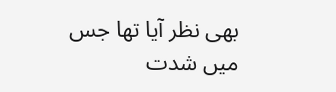بھی نظر آیا تھا جس میں شدت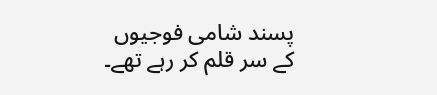پسند شامی فوجیوں کے سر قلم کر رہے تھے۔